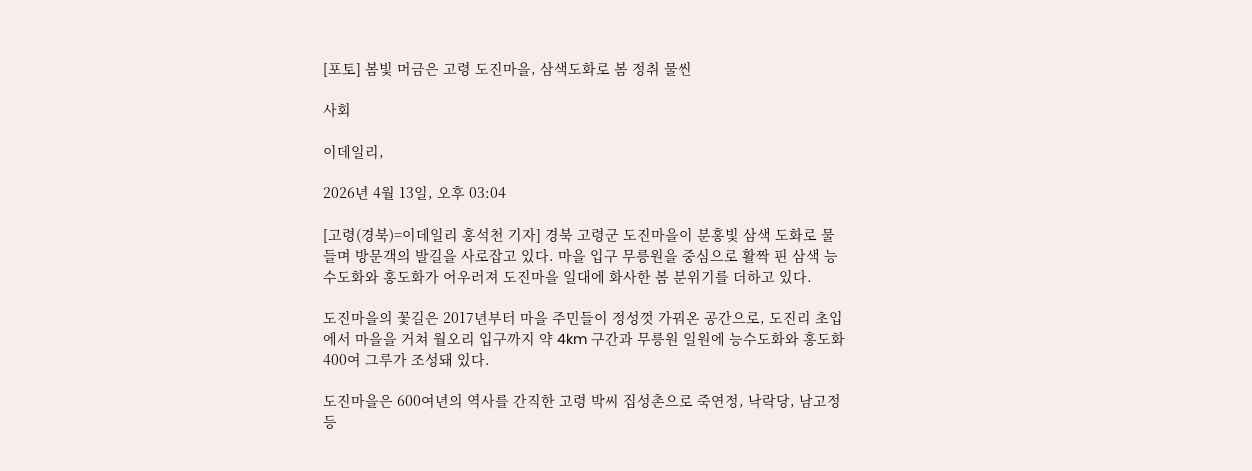[포토] 봄빛 머금은 고령 도진마을, 삼색도화로 봄 정취 물씬

사회

이데일리,

2026년 4월 13일, 오후 03:04

[고령(경북)=이데일리 홍석천 기자] 경북 고령군 도진마을이 분홍빛 삼색 도화로 물들며 방문객의 발길을 사로잡고 있다. 마을 입구 무릉원을 중심으로 활짝 핀 삼색 능수도화와 홍도화가 어우러져 도진마을 일대에 화사한 봄 분위기를 더하고 있다.

도진마을의 꽃길은 2017년부터 마을 주민들이 정성껏 가꿔온 공간으로, 도진리 초입에서 마을을 거쳐 월오리 입구까지 약 4km 구간과 무릉원 일원에 능수도화와 홍도화 400여 그루가 조성돼 있다.

도진마을은 600여년의 역사를 간직한 고령 박씨 집성촌으로 죽연정, 낙락당, 남고정 등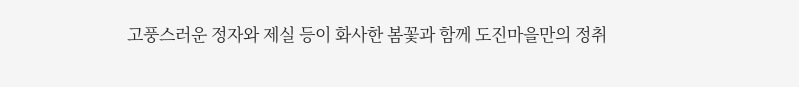고풍스러운 정자와 제실 등이 화사한 봄꽃과 함께 도진마을만의 정취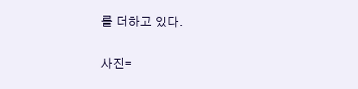를 더하고 있다.

사진=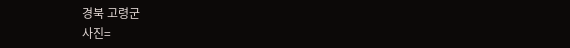경북 고령군
사진=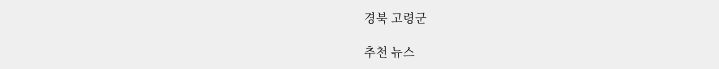경북 고령군

추천 뉴스